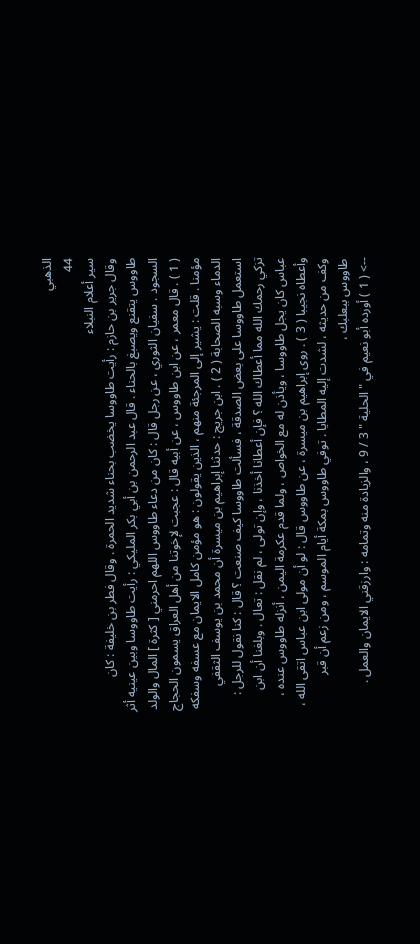الذهبي
44
سير أعلام النبلاء
وقال جرير بن حازم : رأيت طاووسا يخضب بحناء شديد الحمرة . وقال فطر بن خليفة : كان طاووس يتقنع ويصبغ بالحناء . قال عبد الرحمن بن أبي بكر المليكي : رأيت طاووسا وبين عينيه أثر السجود . سفيان الثوري ، عن رجل قال : كان من دعاء طاووس اللهم احرمني [ كثرة ] المال والولد ( 1 ) . قال معمر ، عن ابن طاووس ، عن أبيه قال : عجبت لإخوتنا من أهل العراق يسمون الحجاج مؤمنا . قلت : يشير إلى المرجئة منهم ، الذين يقولون : هو مؤمن كامل الايمان مع عسفه وسفكه الدماء وسبه الصحابة ( 2 ) . ابن جريج : حدثنا إبراهيم بن ميسرة أن محمد بن يوسف الثقفي استعمل طاووسا على بعض الصدقة ، فسألت طاووسا كيف صنعت ؟ قال : كنا نقول للرجل : تزكي رحمك الله مما أعطاك الله ؟ فإن أعطانا أخذنا ، وإن تولى ، لم نقل : تعال . وبلغنا أن ابن عباس كان يجل طاووسا ، ويأذن له مع الخواص ، ولما قدم عكرمة اليمن ، أنزله طاووس عنده ، وأعطاه نجيبا ( 3 ) . روى إبراهيم بن ميسرة ، عن طاووس قال : لو أن مولى ابن عباس اتقى الله ، وكف من حديثه ، لشدت إليه المطايا . توفي طاووس بمكة أيام الموسم ، ومن زعم أن قبر طاووس ببعلبك ،
--> ( 1 ) أورده أبو نعيم في " الحلية " 3 / 9 ، والزيادة منه وتمامه : وارزقني الايمان والعمل .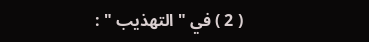( 2 ) في " التهذيب " :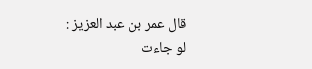قال عمر بن عبد العزيز : لو جاءت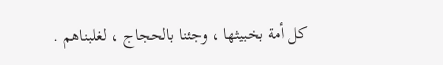كل أمة بخبيثها ، وجئنا بالحجاج ، لغلبناهم .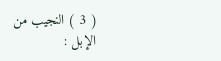( 3 ) النجيب من الإبل :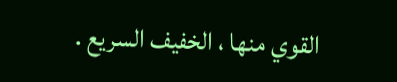القوي منها ، الخفيف السريع .